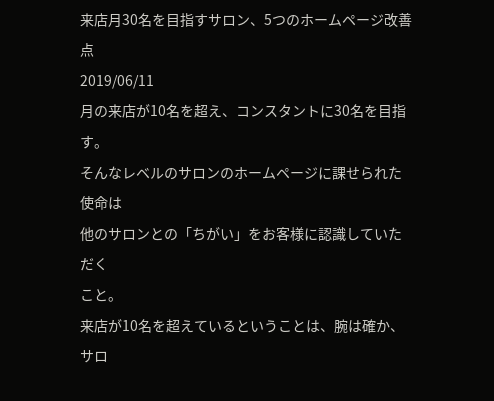来店月30名を目指すサロン、5つのホームページ改善点
2019/06/11
月の来店が10名を超え、コンスタントに30名を目指す。
そんなレベルのサロンのホームページに課せられた使命は
他のサロンとの「ちがい」をお客様に認識していただく
こと。
来店が10名を超えているということは、腕は確か、サロ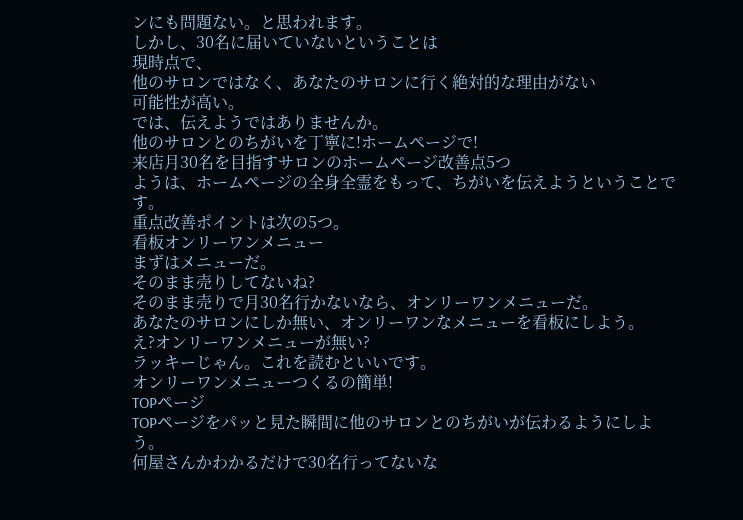ンにも問題ない。と思われます。
しかし、30名に届いていないということは
現時点で、
他のサロンではなく、あなたのサロンに行く絶対的な理由がない
可能性が高い。
では、伝えようではありませんか。
他のサロンとのちがいを丁寧に!ホームページで!
来店月30名を目指すサロンのホームページ改善点5つ
ようは、ホームページの全身全霊をもって、ちがいを伝えようということです。
重点改善ポイントは次の5つ。
看板オンリーワンメニュー
まずはメニューだ。
そのまま売りしてないね?
そのまま売りで月30名行かないなら、オンリーワンメニューだ。
あなたのサロンにしか無い、オンリーワンなメニューを看板にしよう。
え?オンリーワンメニューが無い?
ラッキーじゃん。これを読むといいです。
オンリーワンメニューつくるの簡単!
TOPページ
TOPページをパッと見た瞬間に他のサロンとのちがいが伝わるようにしよう。
何屋さんかわかるだけで30名行ってないな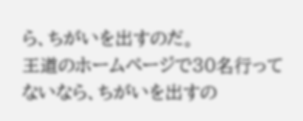ら、ちがいを出すのだ。
王道のホームページで30名行ってないなら、ちがいを出すの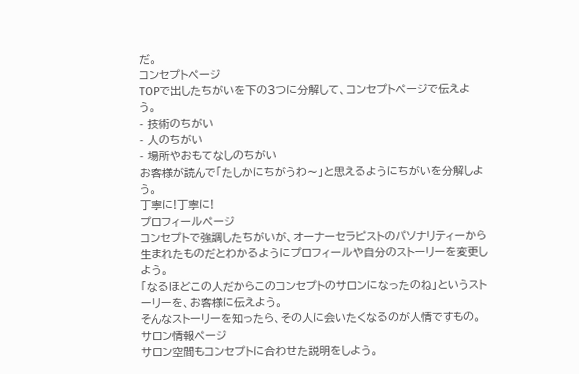だ。
コンセプトページ
TOPで出したちがいを下の3つに分解して、コンセプトページで伝えよう。
- 技術のちがい
- 人のちがい
- 場所やおもてなしのちがい
お客様が読んで「たしかにちがうわ〜」と思えるようにちがいを分解しよう。
丁寧に!丁寧に!
プロフィールページ
コンセプトで強調したちがいが、オーナーセラピストのパソナリティーから生まれたものだとわかるようにプロフィールや自分のストーリーを変更しよう。
「なるほどこの人だからこのコンセプトのサロンになったのね」というストーリーを、お客様に伝えよう。
そんなストーリーを知ったら、その人に会いたくなるのが人情ですもの。
サロン情報ページ
サロン空間もコンセプトに合わせた説明をしよう。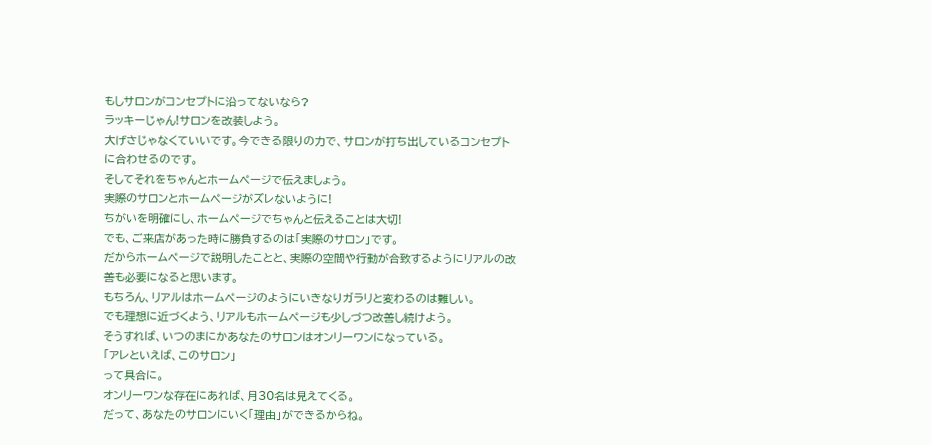もしサロンがコンセプトに沿ってないなら?
ラッキーじゃん!サロンを改装しよう。
大げさじゃなくていいです。今できる限りの力で、サロンが打ち出しているコンセプトに合わせるのです。
そしてそれをちゃんとホームページで伝えましょう。
実際のサロンとホームページがズレないように!
ちがいを明確にし、ホームページでちゃんと伝えることは大切!
でも、ご来店があった時に勝負するのは「実際のサロン」です。
だからホームページで説明したことと、実際の空間や行動が合致するようにリアルの改善も必要になると思います。
もちろん、リアルはホームページのようにいきなりガラリと変わるのは難しい。
でも理想に近づくよう、リアルもホームページも少しづつ改善し続けよう。
そうすれば、いつのまにかあなたのサロンはオンリーワンになっている。
「アレといえば、このサロン」
って具合に。
オンリーワンな存在にあれば、月30名は見えてくる。
だって、あなたのサロンにいく「理由」ができるからね。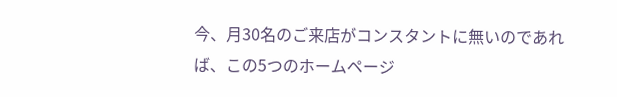今、月30名のご来店がコンスタントに無いのであれば、この5つのホームページ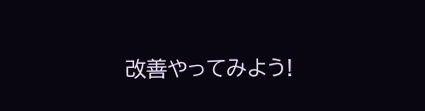改善やってみよう!